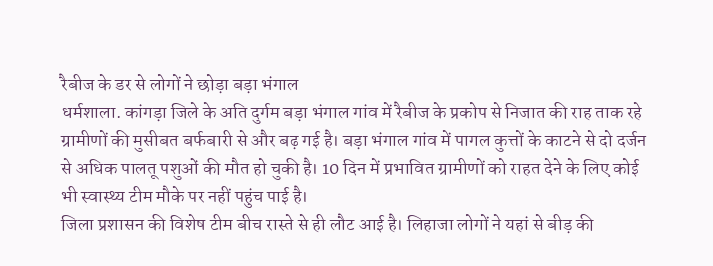रैबीज के डर से लोगों ने छोड़ा बड़ा भंगाल
धर्मशाला. कांगड़ा जिले के अति दुर्गम बड़ा भंगाल गांव में रैबीज के प्रकोप से निजात की राह ताक रहे ग्रामीणों की मुसीबत बर्फबारी से और बढ़ गई है। बड़ा भंगाल गांव में पागल कुत्तों के काटने से दो दर्जन से अधिक पालतू पशुओं की मौत हो चुकी है। 10 दिन में प्रभावित ग्रामीणों को राहत देने के लिए कोई भी स्वास्थ्य टीम मौके पर नहीं पहुंच पाई है।
जिला प्रशासन की विशेष टीम बीच रास्ते से ही लौट आई है। लिहाजा लोगों ने यहां से बीड़ की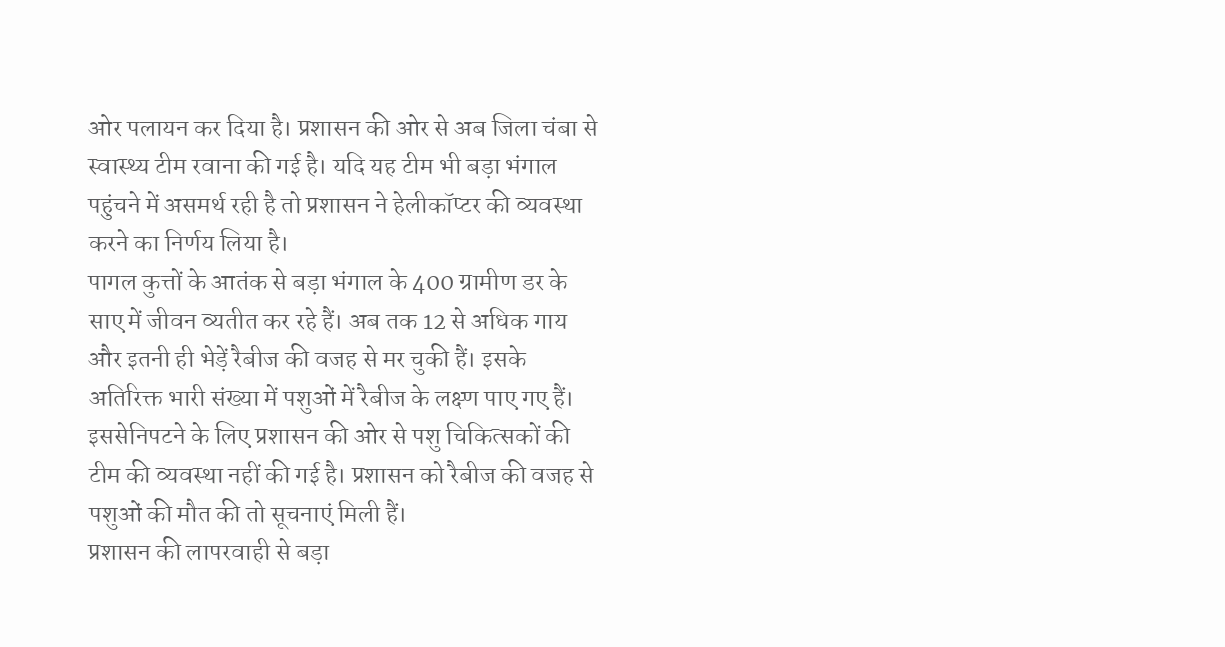ओर पलायन कर दिया है। प्रशासन की ओर से अब जिला चंबा से स्वास्थ्य टीम रवाना की गई है। यदि यह टीम भी बड़ा भंगाल पहुंचने में असमर्थ रही है तो प्रशासन ने हेलीकॉप्टर की व्यवस्था करने का निर्णय लिया है।
पागल कुत्तों के आतंक से बड़ा भंगाल के 400 ग्रामीण डर के साए में जीवन व्यतीत कर रहे हैं। अब तक 12 से अधिक गाय और इतनी ही भेड़ें रैबीज की वजह से मर चुकी हैं। इसके अतिरिक्त भारी संख्या में पशुओं में रैबीज के लक्ष्ण पाए गए हैं। इससेनिपटने के लिए प्रशासन की ओर से पशु चिकित्सकों की टीम की व्यवस्था नहीं की गई है। प्रशासन को रैबीज की वजह से पशुओं की मौत की तो सूचनाएं मिली हैं।
प्रशासन की लापरवाही से बड़ा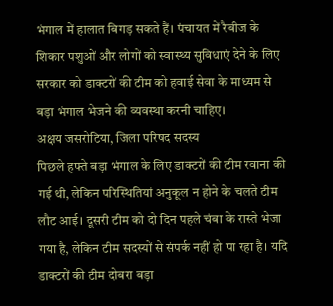भंगाल में हालात बिगड़ सकते हैं। पंचायत में रैबीज के शिकार पशुओं और लोगों को स्वास्थ्य सुविधाएं देने के लिए सरकार को डाक्टरों की टीम को हवाई सेवा के माध्यम से बड़ा भंगाल भेजने की व्यवस्था करनी चाहिए।
अक्षय जसरोटिया, जिला परिषद सदस्य
पिछले हफ्ते बड़ा भंगाल के लिए डाक्टरों की टीम रवाना की गई थी, लेकिन परिस्थितियां अनुकूल न होने के चलते टीम लौट आई। दूसरी टीम को दो दिन पहले चंबा के रास्ते भेजा गया है, लेकिन टीम सदस्यों से संपर्क नहीं हो पा रहा है। यदि डाक्टरों की टीम दोबरा बड़ा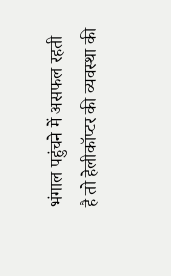भंगाल पहुंचने में असफल रहती है तो हेलीकॉप्टर की व्यवस्था की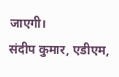जाएगी।
संदीप कुमार, एडीएम,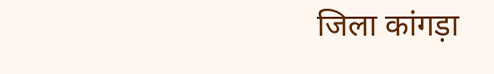जिला कांगड़ा